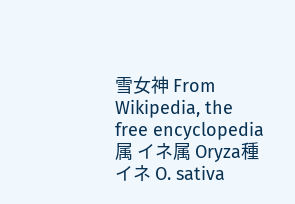雪女神 From Wikipedia, the free encyclopedia 属 イネ属 Oryza種 イネ O. sativa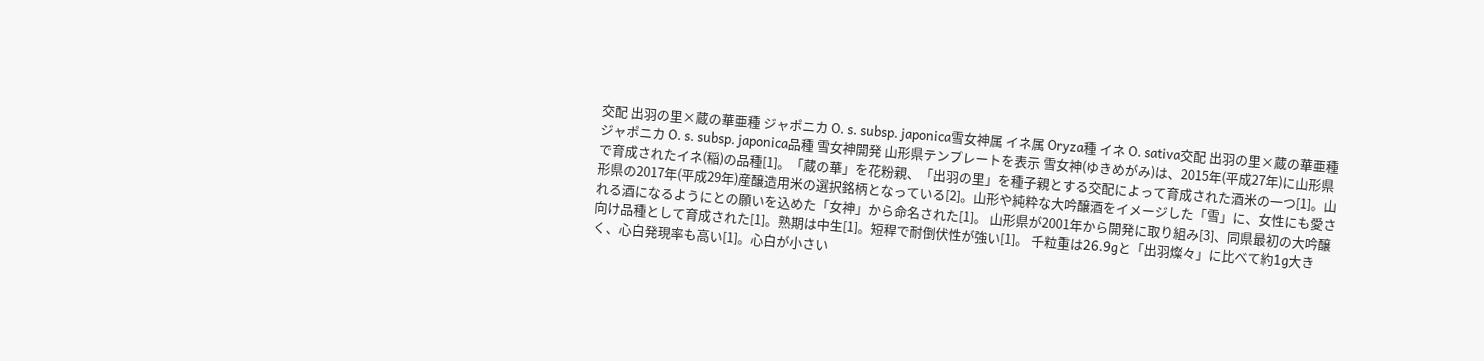交配 出羽の里×蔵の華亜種 ジャポニカ O. s. subsp. japonica雪女神属 イネ属 Oryza種 イネ O. sativa交配 出羽の里×蔵の華亜種 ジャポニカ O. s. subsp. japonica品種 雪女神開発 山形県テンプレートを表示 雪女神(ゆきめがみ)は、2015年(平成27年)に山形県で育成されたイネ(稲)の品種[1]。「蔵の華」を花粉親、「出羽の里」を種子親とする交配によって育成された酒米の一つ[1]。山形県の2017年(平成29年)産醸造用米の選択銘柄となっている[2]。山形や純粋な大吟醸酒をイメージした「雪」に、女性にも愛される酒になるようにとの願いを込めた「女神」から命名された[1]。 山形県が2001年から開発に取り組み[3]、同県最初の大吟醸向け品種として育成された[1]。熟期は中生[1]。短稈で耐倒伏性が強い[1]。 千粒重は26.9gと「出羽燦々」に比べて約1g大きく、心白発現率も高い[1]。心白が小さい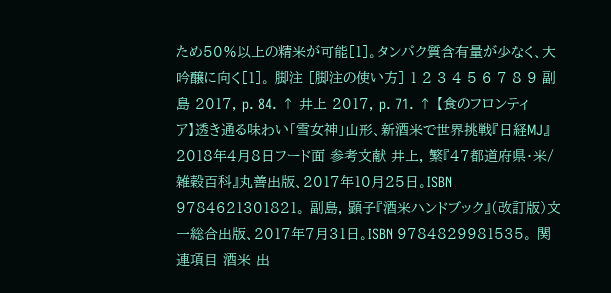ため50%以上の精米が可能[1]。タンパク質含有量が少なく、大吟醸に向く[1]。 脚注 [脚注の使い方] 1 2 3 4 5 6 7 8 9 副島 2017, p. 84. ↑ 井上 2017, p. 71. ↑ 【食のフロンティア】透き通る味わい「雪女神」山形、新酒米で世界挑戦『日経MJ』2018年4月8日フード面 参考文献 井上, 繁『47都道府県・米/雑穀百科』丸善出版、2017年10月25日。ISBN 9784621301821。 副島, 顕子『酒米ハンドブック』(改訂版)文一総合出版、2017年7月31日。ISBN 9784829981535。 関連項目 酒米 出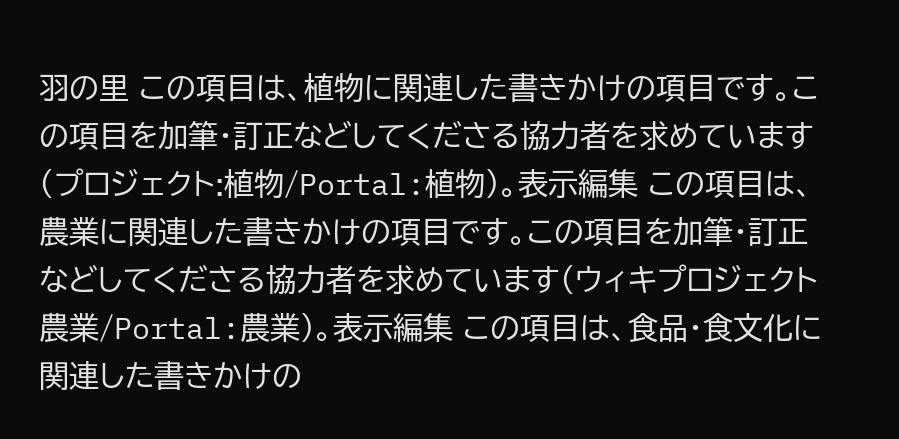羽の里 この項目は、植物に関連した書きかけの項目です。この項目を加筆・訂正などしてくださる協力者を求めています(プロジェクト:植物/Portal:植物)。表示編集 この項目は、農業に関連した書きかけの項目です。この項目を加筆・訂正などしてくださる協力者を求めています(ウィキプロジェクト 農業/Portal:農業)。表示編集 この項目は、食品・食文化に関連した書きかけの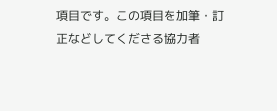項目です。この項目を加筆・訂正などしてくださる協力者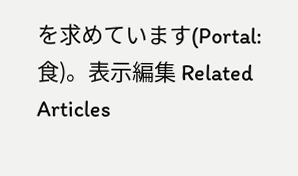を求めています(Portal:食)。表示編集 Related Articles